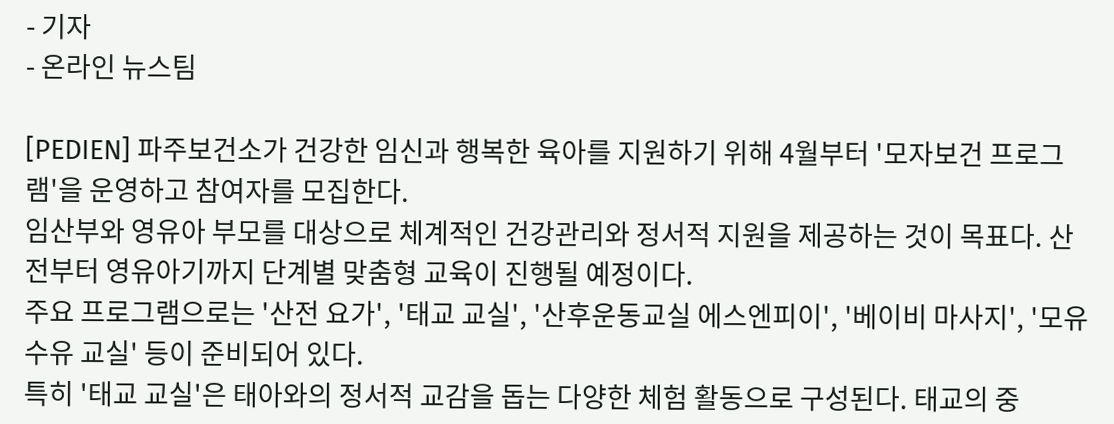- 기자
- 온라인 뉴스팀

[PEDIEN] 파주보건소가 건강한 임신과 행복한 육아를 지원하기 위해 4월부터 '모자보건 프로그램'을 운영하고 참여자를 모집한다.
임산부와 영유아 부모를 대상으로 체계적인 건강관리와 정서적 지원을 제공하는 것이 목표다. 산전부터 영유아기까지 단계별 맞춤형 교육이 진행될 예정이다.
주요 프로그램으로는 '산전 요가', '태교 교실', '산후운동교실 에스엔피이', '베이비 마사지', '모유 수유 교실' 등이 준비되어 있다.
특히 '태교 교실'은 태아와의 정서적 교감을 돕는 다양한 체험 활동으로 구성된다. 태교의 중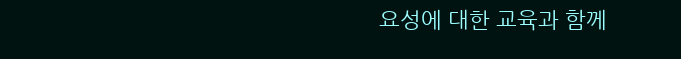요성에 대한 교육과 함께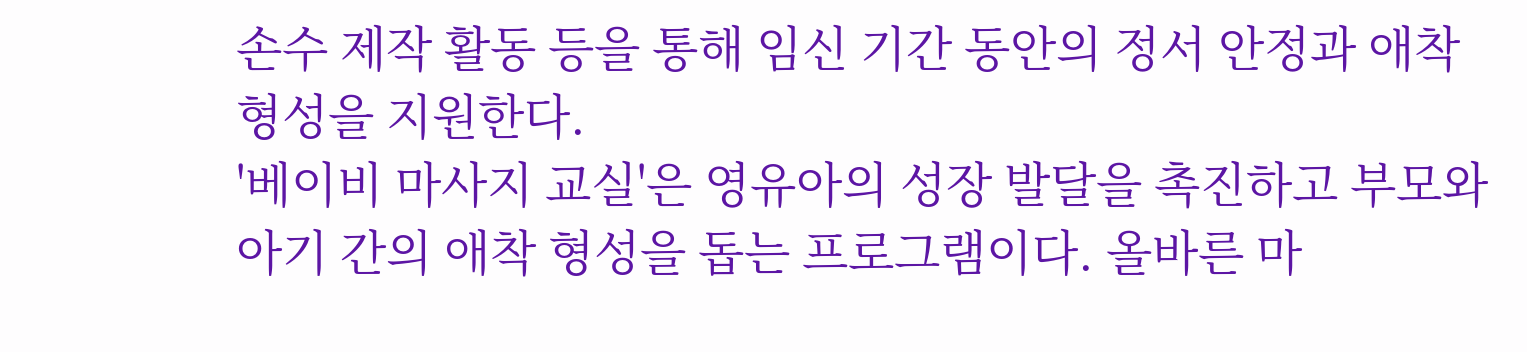손수 제작 활동 등을 통해 임신 기간 동안의 정서 안정과 애착 형성을 지원한다.
'베이비 마사지 교실'은 영유아의 성장 발달을 촉진하고 부모와 아기 간의 애착 형성을 돕는 프로그램이다. 올바른 마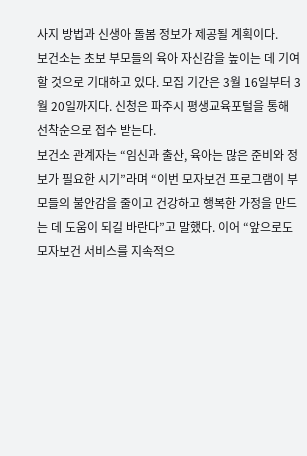사지 방법과 신생아 돌봄 정보가 제공될 계획이다.
보건소는 초보 부모들의 육아 자신감을 높이는 데 기여할 것으로 기대하고 있다. 모집 기간은 3월 16일부터 3월 20일까지다. 신청은 파주시 평생교육포털을 통해 선착순으로 접수 받는다.
보건소 관계자는 “임신과 출산, 육아는 많은 준비와 정보가 필요한 시기”라며 “이번 모자보건 프로그램이 부모들의 불안감을 줄이고 건강하고 행복한 가정을 만드는 데 도움이 되길 바란다”고 말했다. 이어 “앞으로도 모자보건 서비스를 지속적으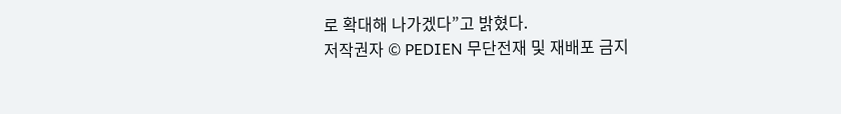로 확대해 나가겠다”고 밝혔다.
저작권자 © PEDIEN 무단전재 및 재배포 금지